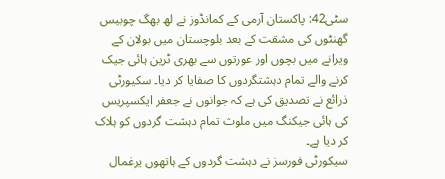سٹی42: پاکستان آرمی کے کمانڈوز نے لھ بھگ چوبیس گھنٹوں کی مشقت کے بعد بلوچستان میں بولان کے ویرانے میں بچوں اور عورتوں سے بھری ٹرین ہائی جیک کرنے والے تمام دہشتگردوں کا صفایا کر دیا۔ سکیورٹی ذرائع نے تصدیق کی ہے کہ جوانوں نے جعفر ایکسپریس کی ہائی جیکنگ میں ملوث تمام دہشت گردوں کو ہلاک کر دیا ہے۔
سیکورٹی فورسز نے دہشت گردوں کے ہاتھوں یرغمال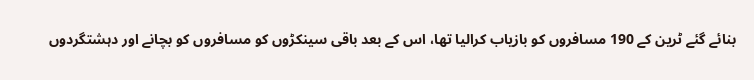بنائے گئے ٹرین کے 190 مسافروں کو بازیاب کرالیا تھا، اس کے بعد باقی سینکڑوں کو مسافروں کو بچانے اور دہشتگردوں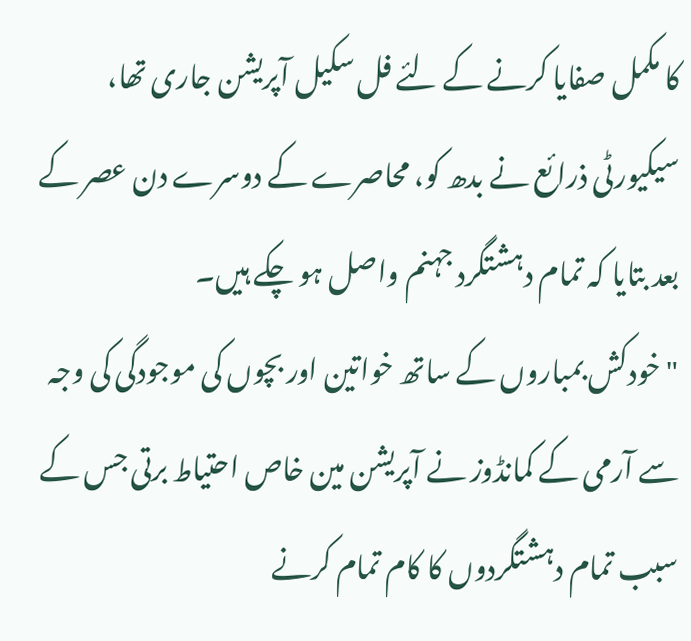کا مکمل صفایا کرنے کے لئے فل سکیل آپریشن جاری تھا، سیکیورٹی ذرائع نے بدھ کو، محاصرے کے دوسرے دن عصر کے بعد بتایا کہ تمام دہشتگرد جہنم واصل ہو چکے ہیں۔
"خودکش بمباروں کے ساتھ خواتین اور بچوں کی موجودگی کی وجہ سے آرمی کے کمانڈوز نے آپریشن مین خاص احتیاط برتی جس کے سبب تمام دہشتگردوں کا کام تمام کرنے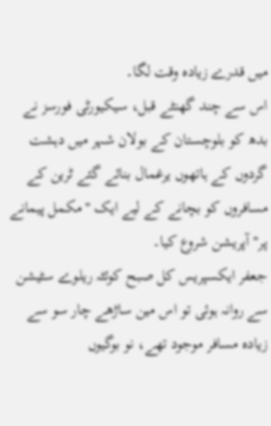میں قدرے زیادہ وقت لگا۔
اس سے چند گھنٹے قبل، سیکیورٹی فورسز نے بدھ کو بلوچستان کے بولان شہر میں دہشت گردوں کے ہاتھوں یرغمال بنائے گئے ٹرین کے مسافروں کو بچانے کے لیے ایک "مکمل پیمانے پر" آپریشن شروع کیا۔
جعفر ایکسپریس کل صبح کوئٹہ ریلوے سٹیشن سے روانہ ہوئی تو اس مین ساڑھے چار سو سے زیادہ مسافر موجود تھے، نو بوگیوں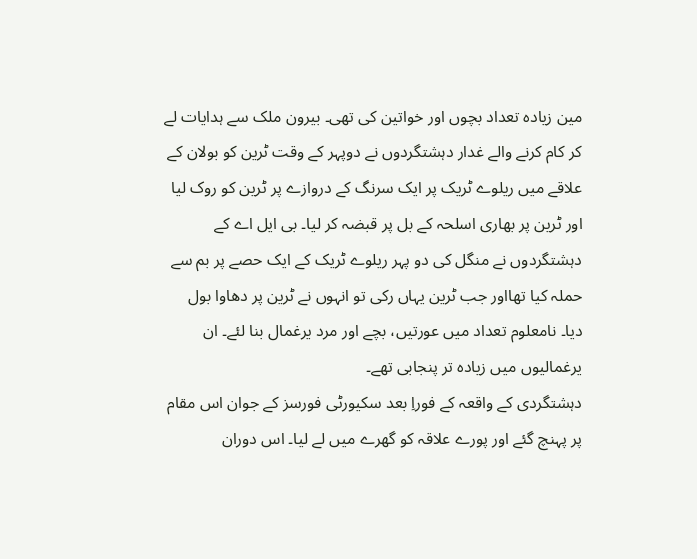مین زیادہ تعداد بچوں اور خواتین کی تھی۔ بیرون ملک سے ہدایات لے کر کام کرنے والے غدار دہشتگردوں نے دوپہر کے وقت ٹرین کو بولان کے علاقے میں ریلوے ٹریک پر ایک سرنگ کے دروازے پر ٹرین کو روک لیا اور ٹرین پر بھاری اسلحہ کے بل پر قبضہ کر لیا۔ بی ایل اے کے دہشتگردوں نے منگل کی دو پہر ریلوے ٹریک کے ایک حصے پر بم سے حملہ کیا تھااور جب ٹرین یہاں رکی تو انہوں نے ٹرین پر دھاوا بول دیا۔ نامعلوم تعداد میں عورتیں، بچے اور مرد یرغمال بنا لئے۔ ان یرغمالیوں میں زیادہ تر پنجابی تھے۔
دہشتگردی کے واقعہ کے فوراِ بعد سکیورٹی فورسز کے جوان اس مقام پر پہنچ گئے اور پورے علاقہ کو گھرے میں لے لیا۔ اس دوران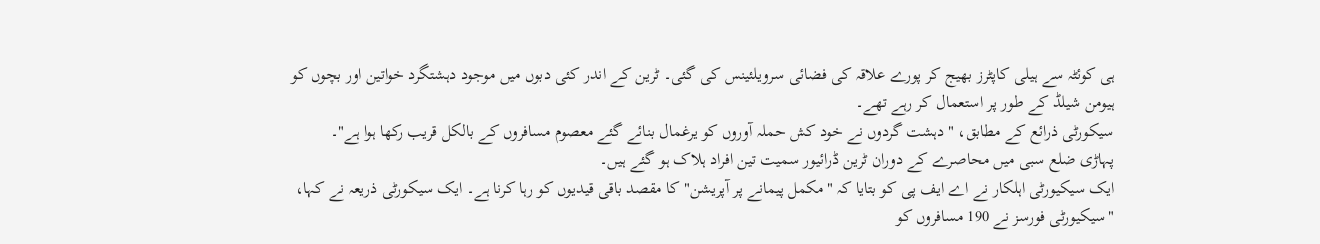ہی کوئٹہ سے ہیلی کاپٹرز بھیج کر پورے علاقہ کی فضائی سرویلئینس کی گئی۔ ٹرین کے اندر کئی دبوں میں موجود دہشتگرد خواتین اور بچوں کو ہیومن شیلڈ کے طور پر استعمال کر رہے تھے۔
سیکورٹی ذرائع کے مطابق، "دہشت گردوں نے خود کش حملہ آوروں کو یرغمال بنائے گئے معصوم مسافروں کے بالکل قریب رکھا ہوا ہے"۔
پہاڑی ضلع سبی میں محاصرے کے دوران ٹرین ڈرائیور سمیت تین افراد ہلاک ہو گئے ہیں۔
ایک سیکیورٹی اہلکار نے اے ایف پی کو بتایا کہ "مکمل پیمانے پر آپریشن" کا مقصد باقی قیدیوں کو رہا کرنا ہے۔ ایک سیکورٹی ذریعہ نے کہا، "سیکیورٹی فورسز نے 190 مسافروں کو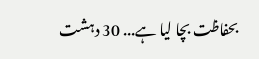بحفاظت بچا لیا ہے... 30 دہشت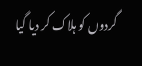گردوں کو ہلاک کر دیا گیا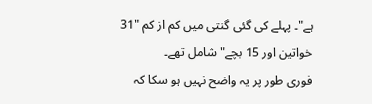ہے"۔ پہلے کی گئی گنتی میں کم از کم "31 خواتین اور 15 بچے" شامل تھے۔
فوری طور پر یہ واضح نہیں ہو سکا کہ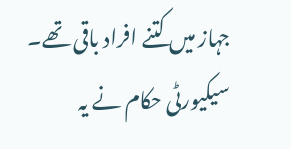جہاز میں کتنے افراد باقی تھے۔
سیکیورٹی حکام نے یہ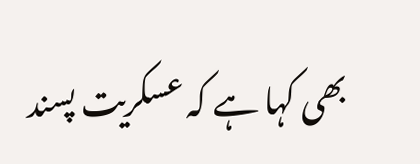بھی کہا ہے کہ عسکریت پسند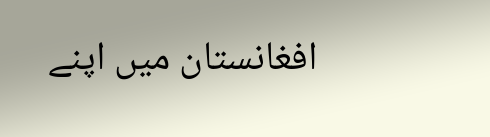افغانستان میں اپنے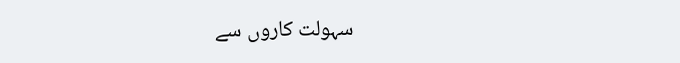سہولت کاروں سے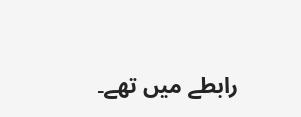رابطے میں تھے۔